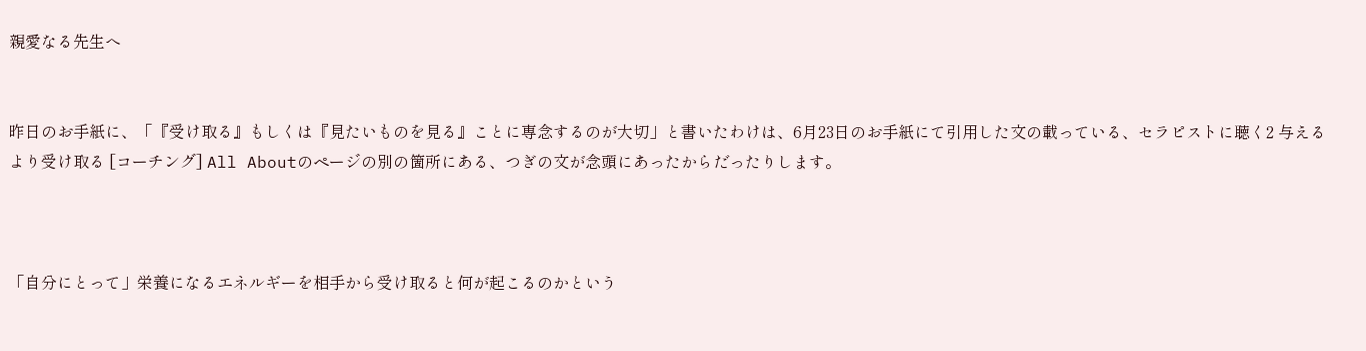親愛なる先生へ


昨日のお手紙に、「『受け取る』もしくは『見たいものを見る』ことに専念するのが大切」と書いたわけは、6月23日のお手紙にて引用した文の載っている、セラピストに聴く2 与えるより受け取る [コーチング] All Aboutのページの別の箇所にある、つぎの文が念頭にあったからだったりします。



「自分にとって」栄養になるエネルギーを相手から受け取ると何が起こるのかという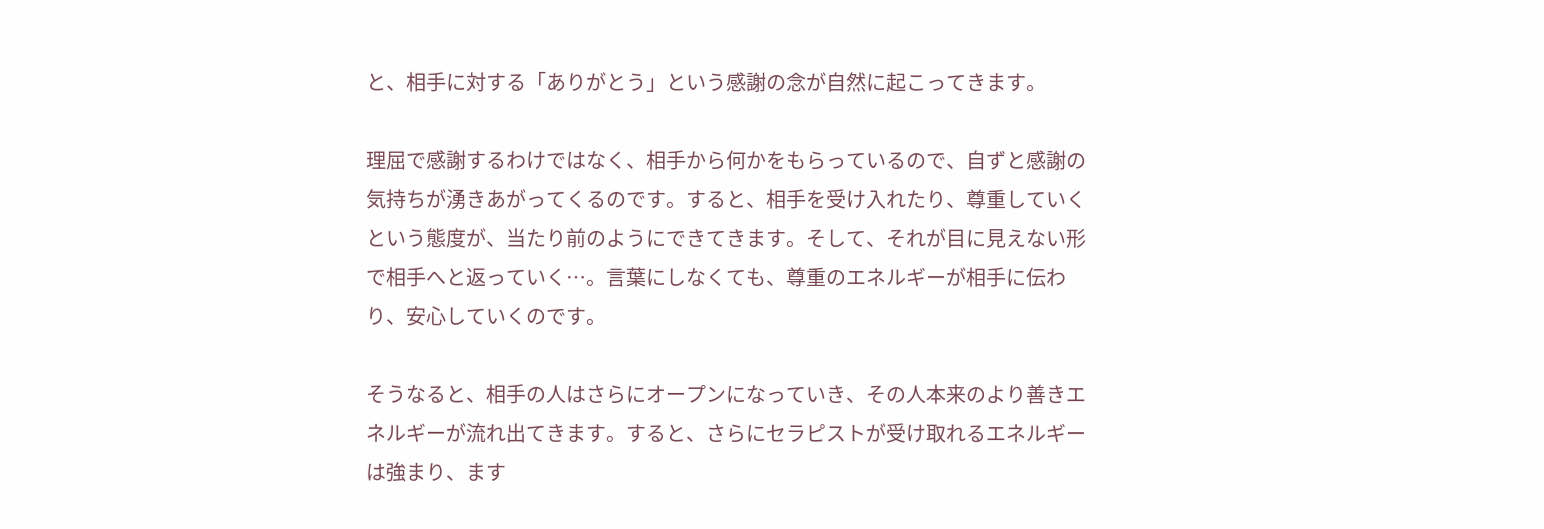と、相手に対する「ありがとう」という感謝の念が自然に起こってきます。

理屈で感謝するわけではなく、相手から何かをもらっているので、自ずと感謝の気持ちが湧きあがってくるのです。すると、相手を受け入れたり、尊重していくという態度が、当たり前のようにできてきます。そして、それが目に見えない形で相手へと返っていく…。言葉にしなくても、尊重のエネルギーが相手に伝わり、安心していくのです。

そうなると、相手の人はさらにオープンになっていき、その人本来のより善きエネルギーが流れ出てきます。すると、さらにセラピストが受け取れるエネルギーは強まり、ます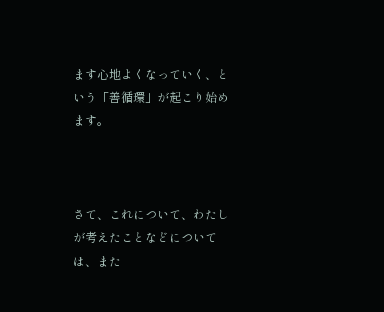ます心地よくなっていく、という「善循環」が起こり始めます。



さて、これについて、わたしが考えたことなどについては、また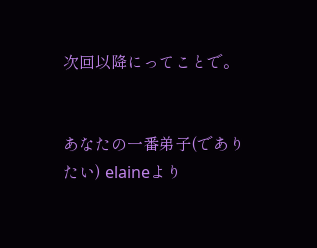次回以降にってことで。


あなたの一番弟子(でありたい) elaineより